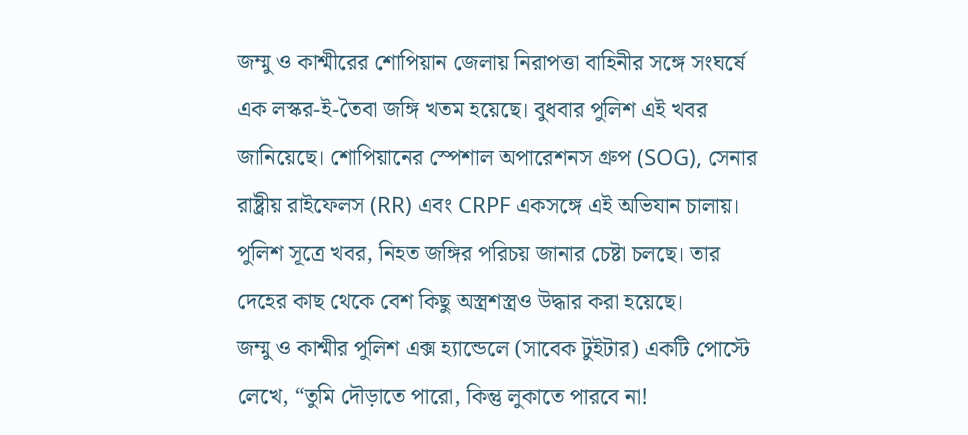জম্মু ও কাশ্মীরের শোপিয়ান জেলায় নিরাপত্তা বাহিনীর সঙ্গে সংঘর্ষে এক লস্কর-ই-তৈবা জঙ্গি খতম হয়েছে। বুধবার পুলিশ এই খবর জানিয়েছে। শোপিয়ানের স্পেশাল অপারেশনস গ্রুপ (SOG), সেনার রাষ্ট্রীয় রাইফেলস (RR) এবং CRPF একসঙ্গে এই অভিযান চালায়। পুলিশ সূত্রে খবর, নিহত জঙ্গির পরিচয় জানার চেষ্টা চলছে। তার দেহের কাছ থেকে বেশ কিছু অস্ত্রশস্ত্রও উদ্ধার করা হয়েছে।
জম্মু ও কাশ্মীর পুলিশ এক্স হ্যান্ডেলে (সাবেক টুইটার) একটি পোস্টে লেখে, “তুমি দৌড়াতে পারো, কিন্তু লুকাতে পারবে না!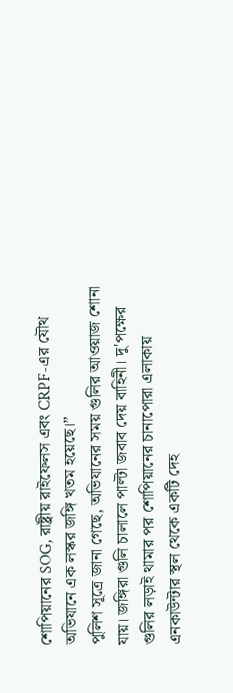শোপিয়ানের SOG, রাষ্ট্রীয় রাইফেলস এবং CRPF-এর যৌথ অভিযানে এক লস্কর জঙ্গি খতম হয়েছে।”
পুলিশ সূত্রে জানা গেছে, অভিযানের সময় গুলির আওয়াজ শোনা যায়। জঙ্গিরা গুলি চালালে পাল্টা জবাব দেয় বাহিনী। দু'পক্ষের গুলির লড়াই থামার পর শোপিয়ানের চানাপোরা এলাকায় এনকাউন্টার স্থল থেকে একটি দেহ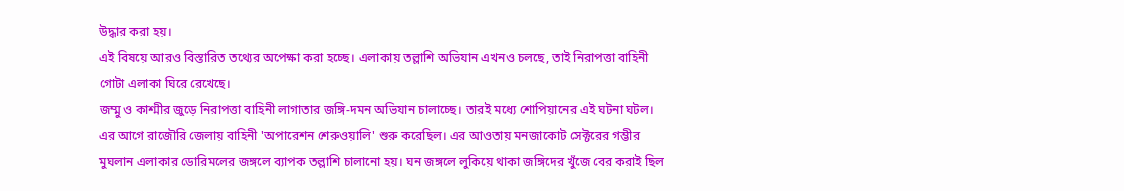উদ্ধার করা হয়।
এই বিষয়ে আরও বিস্তারিত তথ্যের অপেক্ষা করা হচ্ছে। এলাকায় তল্লাশি অভিযান এখনও চলছে, তাই নিরাপত্তা বাহিনী গোটা এলাকা ঘিরে রেখেছে।
জম্মু ও কাশ্মীর জুড়ে নিরাপত্তা বাহিনী লাগাতার জঙ্গি-দমন অভিযান চালাচ্ছে। তারই মধ্যে শোপিয়ানের এই ঘটনা ঘটল। এর আগে রাজৌরি জেলায় বাহিনী 'অপারেশন শেরুওয়ালি' শুরু করেছিল। এর আওতায় মনজাকোট সেক্টরের গম্ভীর মুঘলান এলাকার ডোরিমলের জঙ্গলে ব্যাপক তল্লাশি চালানো হয়। ঘন জঙ্গলে লুকিয়ে থাকা জঙ্গিদের খুঁজে বের করাই ছিল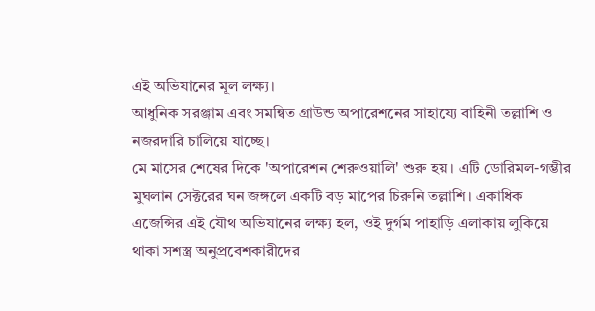এই অভিযানের মূল লক্ষ্য।
আধুনিক সরঞ্জাম এবং সমন্বিত গ্রাউন্ড অপারেশনের সাহায্যে বাহিনী তল্লাশি ও নজরদারি চালিয়ে যাচ্ছে।
মে মাসের শেষের দিকে 'অপারেশন শেরুওয়ালি' শুরু হয়। এটি ডোরিমল-গম্ভীর মুঘলান সেক্টরের ঘন জঙ্গলে একটি বড় মাপের চিরুনি তল্লাশি। একাধিক এজেন্সির এই যৌথ অভিযানের লক্ষ্য হল, ওই দুর্গম পাহাড়ি এলাকায় লুকিয়ে থাকা সশস্ত্র অনুপ্রবেশকারীদের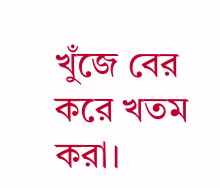খুঁজে বের করে খতম করা।